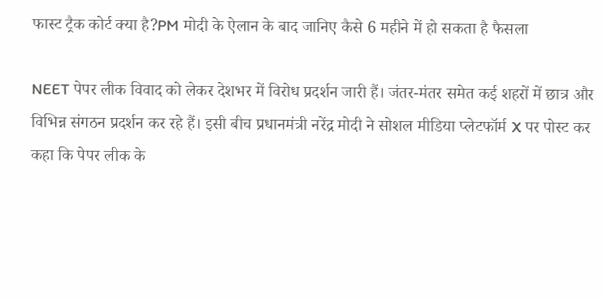फास्ट ट्रैक कोर्ट क्या है?PM मोदी के ऐलान के बाद जानिए कैसे 6 महीने में हो सकता है फैसला

NEET पेपर लीक विवाद को लेकर देशभर में विरोध प्रदर्शन जारी हैं। जंतर-मंतर समेत कई शहरों में छात्र और विभिन्न संगठन प्रदर्शन कर रहे हैं। इसी बीच प्रधानमंत्री नरेंद्र मोदी ने सोशल मीडिया प्लेटफॉर्म X पर पोस्ट कर कहा कि पेपर लीक के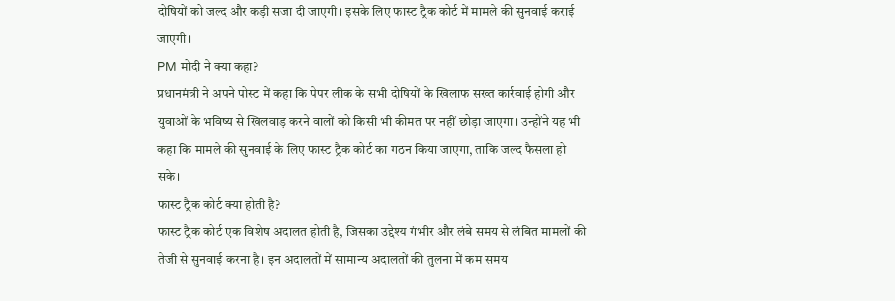दोषियों को जल्द और कड़ी सजा दी जाएगी। इसके लिए फास्ट ट्रैक कोर्ट में मामले की सुनवाई कराई जाएगी।
PM मोदी ने क्या कहा?
प्रधानमंत्री ने अपने पोस्ट में कहा कि पेपर लीक के सभी दोषियों के खिलाफ सख्त कार्रवाई होगी और युवाओं के भविष्य से खिलवाड़ करने वालों को किसी भी कीमत पर नहीं छोड़ा जाएगा। उन्होंने यह भी कहा कि मामले की सुनवाई के लिए फास्ट ट्रैक कोर्ट का गठन किया जाएगा, ताकि जल्द फैसला हो सके।
फास्ट ट्रैक कोर्ट क्या होती है?
फास्ट ट्रैक कोर्ट एक विशेष अदालत होती है, जिसका उद्देश्य गंभीर और लंबे समय से लंबित मामलों की तेजी से सुनवाई करना है। इन अदालतों में सामान्य अदालतों की तुलना में कम समय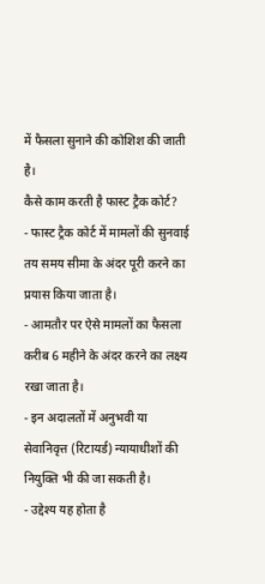में फैसला सुनाने की कोशिश की जाती है।
कैसे काम करती है फास्ट ट्रैक कोर्ट?
- फास्ट ट्रैक कोर्ट में मामलों की सुनवाई तय समय सीमा के अंदर पूरी करने का प्रयास किया जाता है।
- आमतौर पर ऐसे मामलों का फैसला करीब 6 महीने के अंदर करने का लक्ष्य रखा जाता है।
- इन अदालतों में अनुभवी या सेवानिवृत्त (रिटायर्ड) न्यायाधीशों की नियुक्ति भी की जा सकती है।
- उद्देश्य यह होता है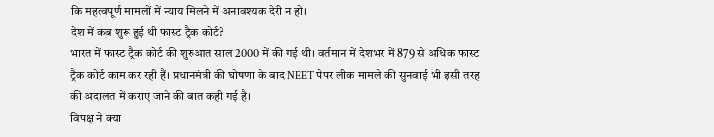कि महत्वपूर्ण मामलों में न्याय मिलने में अनावश्यक देरी न हो।
देश में कब शुरू हुई थी फास्ट ट्रैक कोर्ट?
भारत में फास्ट ट्रैक कोर्ट की शुरुआत साल 2000 में की गई थी। वर्तमान में देशभर में 879 से अधिक फास्ट ट्रैक कोर्ट काम कर रही हैं। प्रधानमंत्री की घोषणा के बाद NEET पेपर लीक मामले की सुनवाई भी इसी तरह की अदालत में कराए जाने की बात कही गई है।
विपक्ष ने क्या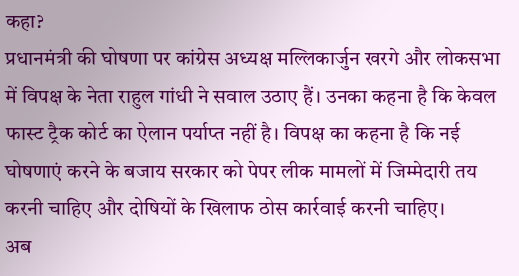कहा?
प्रधानमंत्री की घोषणा पर कांग्रेस अध्यक्ष मल्लिकार्जुन खरगे और लोकसभा में विपक्ष के नेता राहुल गांधी ने सवाल उठाए हैं। उनका कहना है कि केवल फास्ट ट्रैक कोर्ट का ऐलान पर्याप्त नहीं है। विपक्ष का कहना है कि नई घोषणाएं करने के बजाय सरकार को पेपर लीक मामलों में जिम्मेदारी तय करनी चाहिए और दोषियों के खिलाफ ठोस कार्रवाई करनी चाहिए।
अब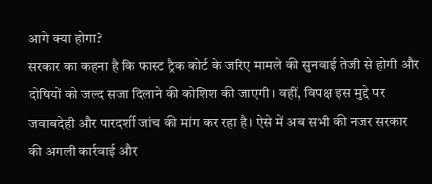आगे क्या होगा?
सरकार का कहना है कि फास्ट ट्रैक कोर्ट के जरिए मामले की सुनवाई तेजी से होगी और दोषियों को जल्द सजा दिलाने की कोशिश की जाएगी। वहीं, विपक्ष इस मुद्दे पर जवाबदेही और पारदर्शी जांच की मांग कर रहा है। ऐसे में अब सभी की नजर सरकार की अगली कार्रवाई और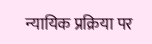न्यायिक प्रक्रिया पर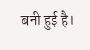बनी हुई है।